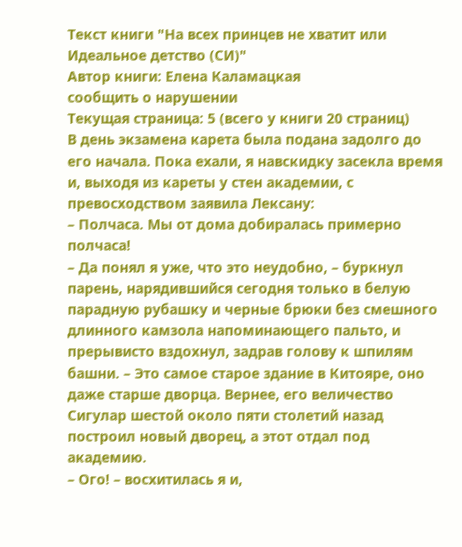Текст книги "На всех принцев не хватит или Идеальное детство (СИ)"
Автор книги: Елена Каламацкая
сообщить о нарушении
Текущая страница: 5 (всего у книги 20 страниц)
В день экзамена карета была подана задолго до его начала. Пока ехали, я навскидку засекла время и, выходя из кареты у стен академии, с превосходством заявила Лексану:
– Полчаса. Мы от дома добиралась примерно полчаса!
– Да понял я уже, что это неудобно, – буркнул парень, нарядившийся сегодня только в белую парадную рубашку и черные брюки без смешного длинного камзола напоминающего пальто, и прерывисто вздохнул, задрав голову к шпилям башни. – Это самое старое здание в Китояре, оно даже старше дворца. Вернее, его величество Сигулар шестой около пяти столетий назад построил новый дворец, а этот отдал под академию.
– Ого! – восхитилась я и,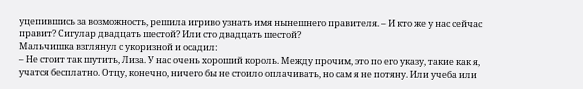уцепившись за возможность, решила игриво узнать имя нынешнего правителя. – И кто же у нас сейчас правит? Сигулар двадцать шестой? Или сто двадцать шестой?
Мальчишка взглянул с укоризной и осадил:
– Не стоит так шутить, Лиза. У нас очень хороший король. Между прочим, это по его указу, такие как я, учатся бесплатно. Отцу, конечно, ничего бы не стоило оплачивать, но сам я не потяну. Или учеба или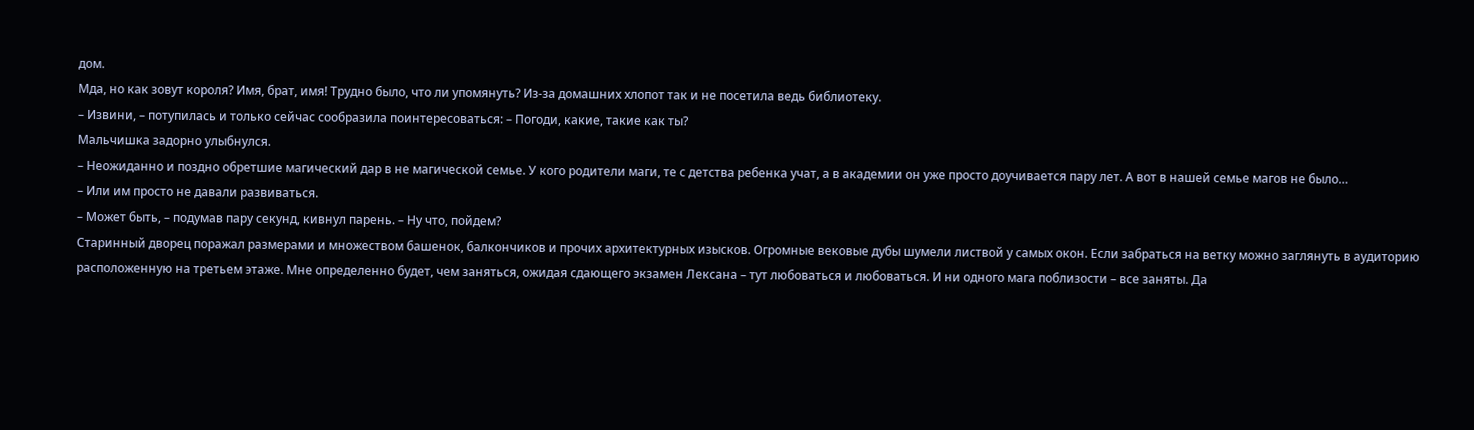дом.
Мда, но как зовут короля? Имя, брат, имя! Трудно было, что ли упомянуть? Из-за домашних хлопот так и не посетила ведь библиотеку.
– Извини, – потупилась и только сейчас сообразила поинтересоваться: – Погоди, какие, такие как ты?
Мальчишка задорно улыбнулся.
– Неожиданно и поздно обретшие магический дар в не магической семье. У кого родители маги, те с детства ребенка учат, а в академии он уже просто доучивается пару лет. А вот в нашей семье магов не было…
– Или им просто не давали развиваться.
– Может быть, – подумав пару секунд, кивнул парень. – Ну что, пойдем?
Старинный дворец поражал размерами и множеством башенок, балкончиков и прочих архитектурных изысков. Огромные вековые дубы шумели листвой у самых окон. Если забраться на ветку можно заглянуть в аудиторию расположенную на третьем этаже. Мне определенно будет, чем заняться, ожидая сдающего экзамен Лексана – тут любоваться и любоваться. И ни одного мага поблизости – все заняты. Да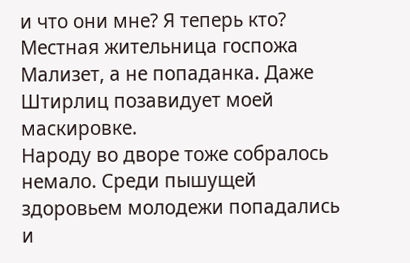и что они мне? Я теперь кто? Местная жительница госпожа Мализет, а не попаданка. Даже Штирлиц позавидует моей маскировке.
Народу во дворе тоже собралось немало. Среди пышущей здоровьем молодежи попадались и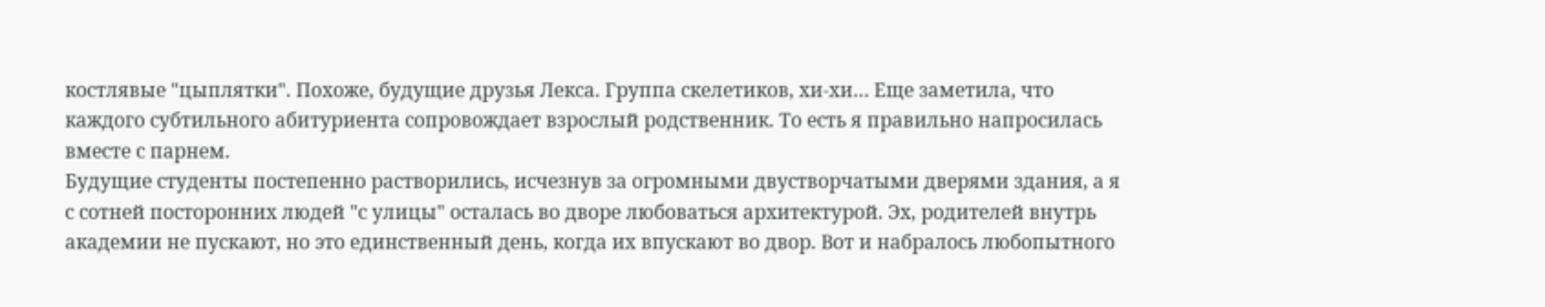костлявые "цыплятки". Похоже, будущие друзья Лекса. Группа скелетиков, хи-хи… Еще заметила, что каждого субтильного абитуриента сопровождает взрослый родственник. То есть я правильно напросилась вместе с парнем.
Будущие студенты постепенно растворились, исчезнув за огромными двустворчатыми дверями здания, а я с сотней посторонних людей "с улицы" осталась во дворе любоваться архитектурой. Эх, родителей внутрь академии не пускают, но это единственный день, когда их впускают во двор. Вот и набралось любопытного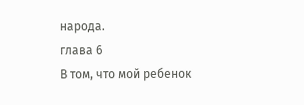народа.
глава 6
В том, что мой ребенок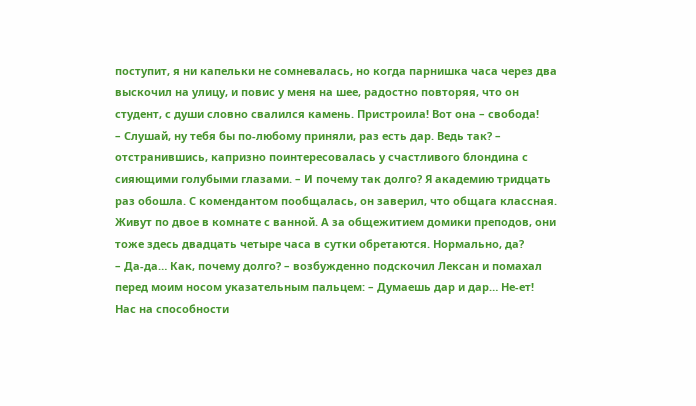поступит, я ни капельки не сомневалась, но когда парнишка часа через два выскочил на улицу, и повис у меня на шее, радостно повторяя, что он студент, с души словно свалился камень. Пристроила! Вот она – свобода!
– Слушай, ну тебя бы по-любому приняли, раз есть дар. Ведь так? – отстранившись, капризно поинтересовалась у счастливого блондина с сияющими голубыми глазами. – И почему так долго? Я академию тридцать раз обошла. С комендантом пообщалась, он заверил, что общага классная. Живут по двое в комнате с ванной. А за общежитием домики преподов, они тоже здесь двадцать четыре часа в сутки обретаются. Нормально, да?
– Да-да… Как, почему долго? – возбужденно подскочил Лексан и помахал перед моим носом указательным пальцем: – Думаешь дар и дар… Не-ет! Нас на способности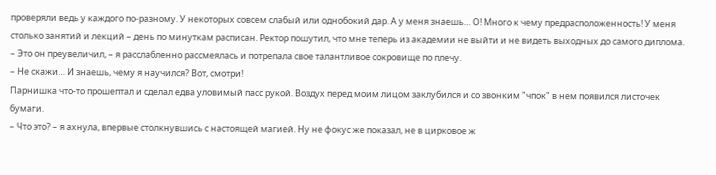проверяли ведь у каждого по-разному. У некоторых совсем слабый или однобокий дар. А у меня знаешь… О! Много к чему предрасположенность! У меня столько занятий и лекций – день по минуткам расписан. Ректор пошутил, что мне теперь из академии не выйти и не видеть выходных до самого диплома.
– Это он преувеличил, – я расслабленно рассмеялась и потрепала свое талантливое сокровище по плечу.
– Не скажи… И знаешь, чему я научился? Вот, смотри!
Парнишка что-то прошептал и сделал едва уловимый пасс рукой. Воздух перед моим лицом заклубился и со звонким "чпок" в нем появился листочек бумаги.
– Что это? – я ахнула, впервые столкнувшись с настоящей магией. Ну не фокус же показал, не в цирковое ж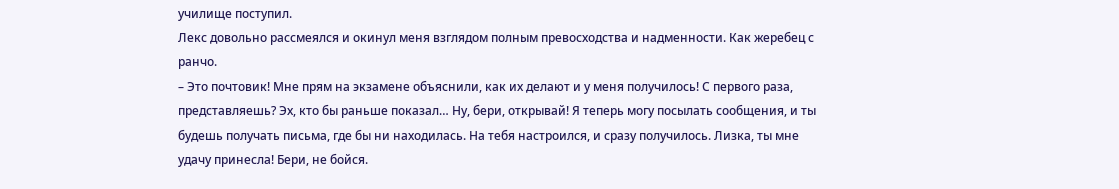училище поступил.
Лекс довольно рассмеялся и окинул меня взглядом полным превосходства и надменности. Как жеребец с ранчо.
– Это почтовик! Мне прям на экзамене объяснили, как их делают и у меня получилось! С первого раза, представляешь? Эх, кто бы раньше показал… Ну, бери, открывай! Я теперь могу посылать сообщения, и ты будешь получать письма, где бы ни находилась. На тебя настроился, и сразу получилось. Лизка, ты мне удачу принесла! Бери, не бойся.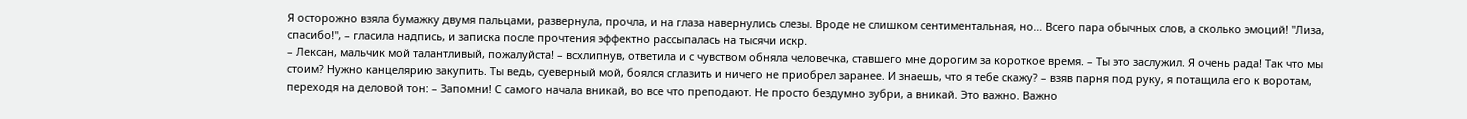Я осторожно взяла бумажку двумя пальцами, развернула, прочла, и на глаза навернулись слезы. Вроде не слишком сентиментальная, но… Всего пара обычных слов, а сколько эмоций! "Лиза, спасибо!", – гласила надпись, и записка после прочтения эффектно рассыпалась на тысячи искр.
– Лексан, мальчик мой талантливый, пожалуйста! – всхлипнув, ответила и с чувством обняла человечка, ставшего мне дорогим за короткое время. – Ты это заслужил. Я очень рада! Так что мы стоим? Нужно канцелярию закупить. Ты ведь, суеверный мой, боялся сглазить и ничего не приобрел заранее. И знаешь, что я тебе скажу? – взяв парня под руку, я потащила его к воротам, переходя на деловой тон: – Запомни! С самого начала вникай, во все что преподают. Не просто бездумно зубри, а вникай. Это важно. Важно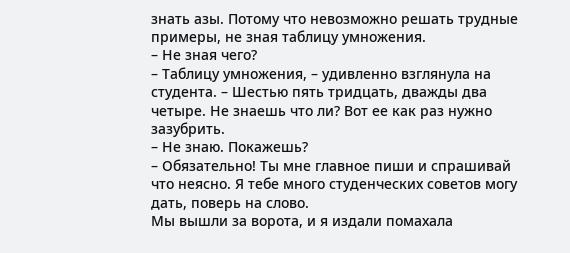знать азы. Потому что невозможно решать трудные примеры, не зная таблицу умножения.
– Не зная чего?
– Таблицу умножения, – удивленно взглянула на студента. – Шестью пять тридцать, дважды два четыре. Не знаешь что ли? Вот ее как раз нужно зазубрить.
– Не знаю. Покажешь?
– Обязательно! Ты мне главное пиши и спрашивай что неясно. Я тебе много студенческих советов могу дать, поверь на слово.
Мы вышли за ворота, и я издали помахала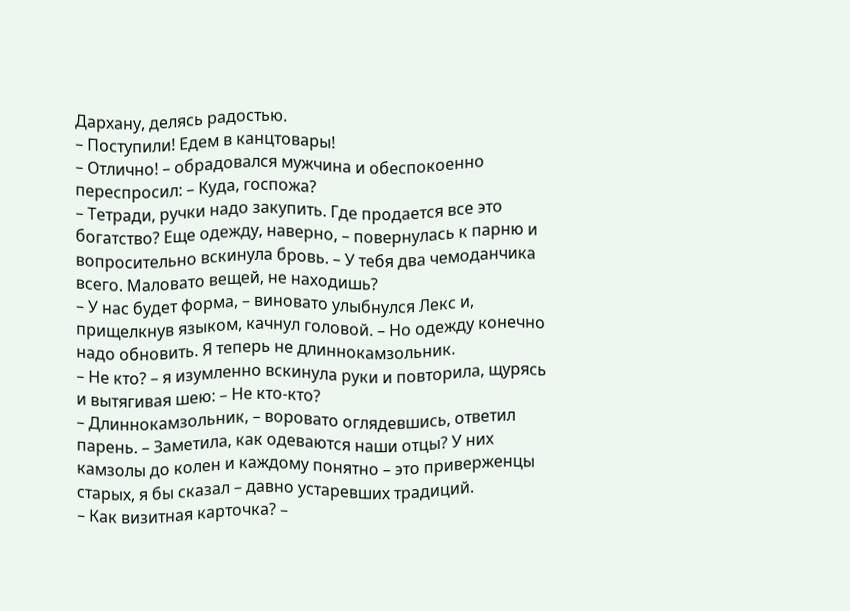Дархану, делясь радостью.
– Поступили! Едем в канцтовары!
– Отлично! – обрадовался мужчина и обеспокоенно переспросил: – Куда, госпожа?
– Тетради, ручки надо закупить. Где продается все это богатство? Еще одежду, наверно, – повернулась к парню и вопросительно вскинула бровь. – У тебя два чемоданчика всего. Маловато вещей, не находишь?
– У нас будет форма, – виновато улыбнулся Лекс и, прищелкнув языком, качнул головой. – Но одежду конечно надо обновить. Я теперь не длиннокамзольник.
– Не кто? – я изумленно вскинула руки и повторила, щурясь и вытягивая шею: – Не кто-кто?
– Длиннокамзольник, – воровато оглядевшись, ответил парень. – Заметила, как одеваются наши отцы? У них камзолы до колен и каждому понятно – это приверженцы старых, я бы сказал – давно устаревших традиций.
– Как визитная карточка? –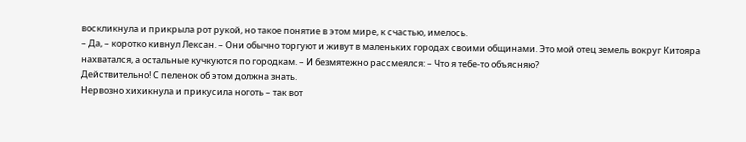воскликнула и прикрыла рот рукой, но такое понятие в этом мире, к счастью, имелось.
– Да, – коротко кивнул Лексан. – Они обычно торгуют и живут в маленьких городах своими общинами. Это мой отец земель вокруг Китояра нахватался, а остальные кучкуются по городкам. – И безмятежно рассмеялся: – Что я тебе-то объясняю?
Действительно! С пеленок об этом должна знать.
Нервозно хихикнула и прикусила ноготь – так вот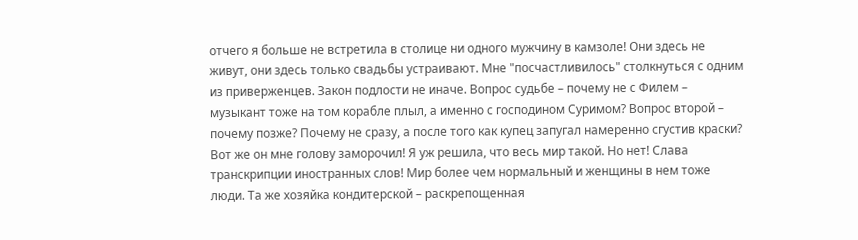отчего я больше не встретила в столице ни одного мужчину в камзоле! Они здесь не живут, они здесь только свадьбы устраивают. Мне "посчастливилось" столкнуться с одним из приверженцев. Закон подлости не иначе. Вопрос судьбе – почему не с Филем – музыкант тоже на том корабле плыл, а именно с господином Суримом? Вопрос второй – почему позже? Почему не сразу, а после того как купец запугал намеренно сгустив краски? Вот же он мне голову заморочил! Я уж решила, что весь мир такой. Но нет! Слава транскрипции иностранных слов! Мир более чем нормальный и женщины в нем тоже люди. Та же хозяйка кондитерской – раскрепощенная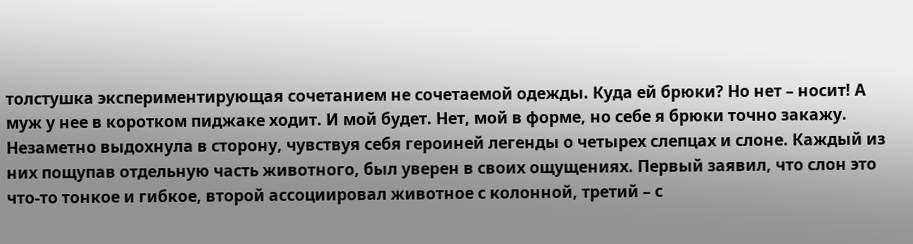толстушка экспериментирующая сочетанием не сочетаемой одежды. Куда ей брюки? Но нет – носит! А муж у нее в коротком пиджаке ходит. И мой будет. Нет, мой в форме, но себе я брюки точно закажу.
Незаметно выдохнула в сторону, чувствуя себя героиней легенды о четырех слепцах и слоне. Каждый из них пощупав отдельную часть животного, был уверен в своих ощущениях. Первый заявил, что слон это что-то тонкое и гибкое, второй ассоциировал животное с колонной, третий – с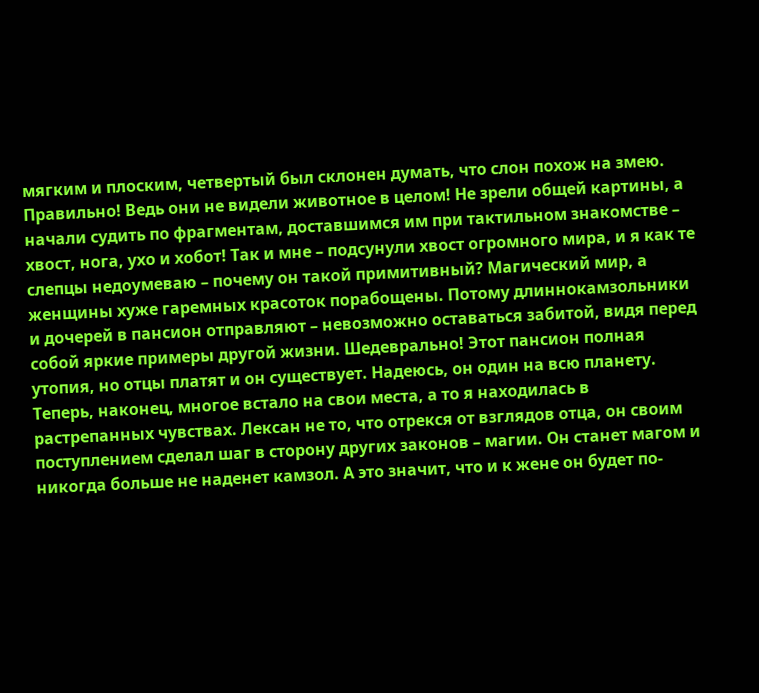мягким и плоским, четвертый был склонен думать, что слон похож на змею. Правильно! Ведь они не видели животное в целом! Не зрели общей картины, а начали судить по фрагментам, доставшимся им при тактильном знакомстве – хвост, нога, ухо и хобот! Так и мне – подсунули хвост огромного мира, и я как те слепцы недоумеваю – почему он такой примитивный? Магический мир, а женщины хуже гаремных красоток порабощены. Потому длиннокамзольники и дочерей в пансион отправляют – невозможно оставаться забитой, видя перед собой яркие примеры другой жизни. Шедеврально! Этот пансион полная утопия, но отцы платят и он существует. Надеюсь, он один на всю планету.
Теперь, наконец, многое встало на свои места, а то я находилась в растрепанных чувствах. Лексан не то, что отрекся от взглядов отца, он своим поступлением сделал шаг в сторону других законов – магии. Он станет магом и никогда больше не наденет камзол. А это значит, что и к жене он будет по-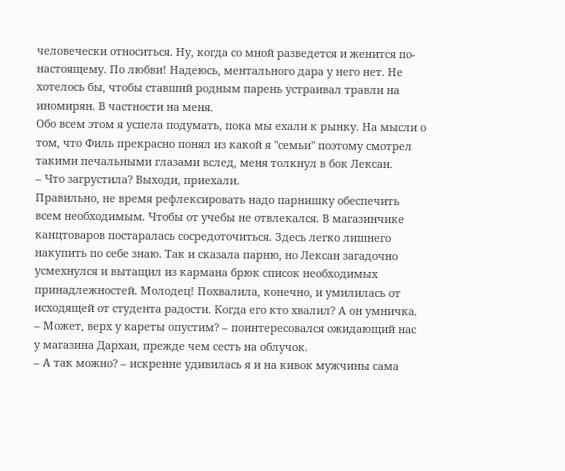человечески относиться. Ну, когда со мной разведется и женится по-настоящему. По любви! Надеюсь, ментального дара у него нет. Не хотелось бы, чтобы ставший родным парень устраивал травли на иномирян. В частности на меня.
Обо всем этом я успела подумать, пока мы ехали к рынку. На мысли о том, что Филь прекрасно понял из какой я "семьи" поэтому смотрел такими печальными глазами вслед, меня толкнул в бок Лексан.
– Что загрустила? Выходи, приехали.
Правильно, не время рефлексировать надо парнишку обеспечить всем необходимым. Чтобы от учебы не отвлекался. В магазинчике канцтоваров постаралась сосредоточиться. Здесь легко лишнего накупить по себе знаю. Так и сказала парню, но Лексан загадочно усмехнулся и вытащил из кармана брюк список необходимых принадлежностей. Молодец! Похвалила, конечно, и умилилась от исходящей от студента радости. Когда его кто хвалил? А он умничка.
– Может, верх у кареты опустим? – поинтересовался ожидающий нас у магазина Дархан, прежде чем сесть на облучок.
– А так можно? – искренне удивилась я и на кивок мужчины сама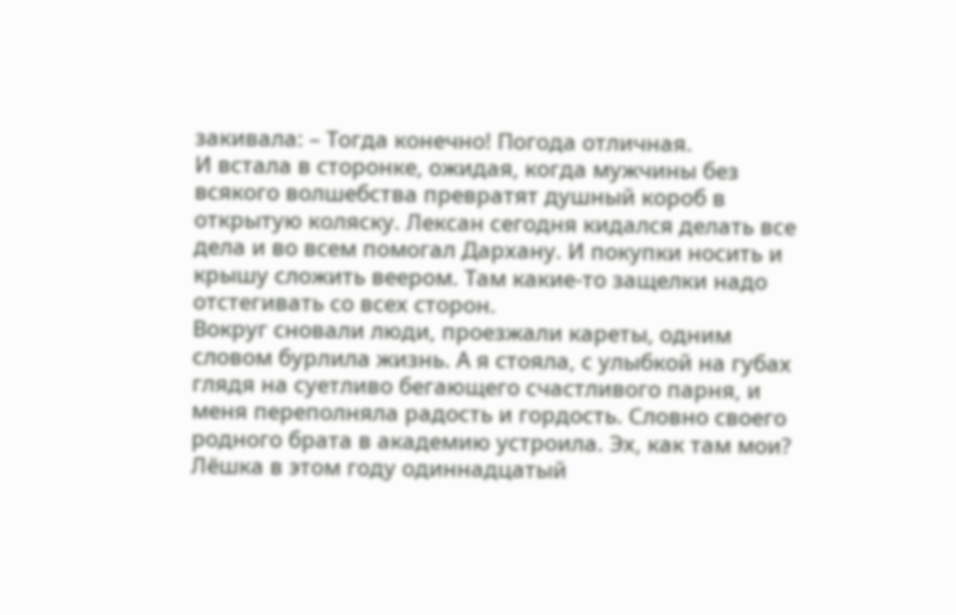закивала: – Тогда конечно! Погода отличная.
И встала в сторонке, ожидая, когда мужчины без всякого волшебства превратят душный короб в открытую коляску. Лексан сегодня кидался делать все дела и во всем помогал Дархану. И покупки носить и крышу сложить веером. Там какие-то защелки надо отстегивать со всех сторон.
Вокруг сновали люди, проезжали кареты, одним словом бурлила жизнь. А я стояла, с улыбкой на губах глядя на суетливо бегающего счастливого парня, и меня переполняла радость и гордость. Словно своего родного брата в академию устроила. Эх, как там мои? Лёшка в этом году одиннадцатый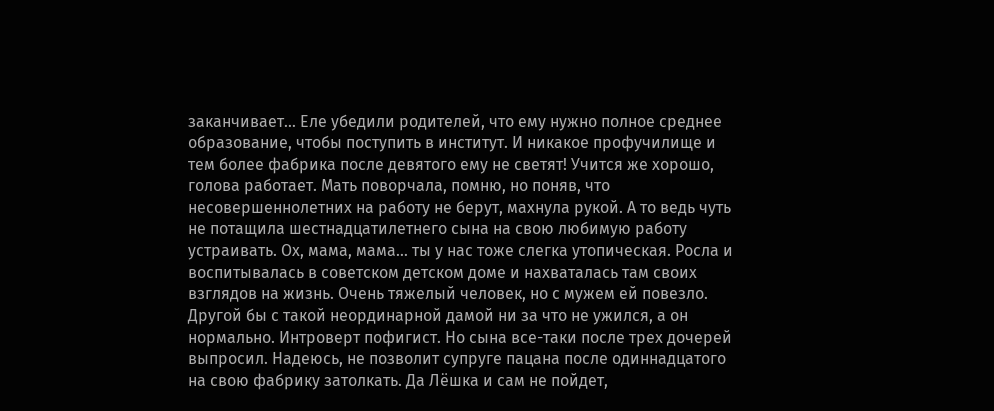заканчивает… Еле убедили родителей, что ему нужно полное среднее образование, чтобы поступить в институт. И никакое профучилище и тем более фабрика после девятого ему не светят! Учится же хорошо, голова работает. Мать поворчала, помню, но поняв, что несовершеннолетних на работу не берут, махнула рукой. А то ведь чуть не потащила шестнадцатилетнего сына на свою любимую работу устраивать. Ох, мама, мама… ты у нас тоже слегка утопическая. Росла и воспитывалась в советском детском доме и нахваталась там своих взглядов на жизнь. Очень тяжелый человек, но с мужем ей повезло. Другой бы с такой неординарной дамой ни за что не ужился, а он нормально. Интроверт пофигист. Но сына все-таки после трех дочерей выпросил. Надеюсь, не позволит супруге пацана после одиннадцатого на свою фабрику затолкать. Да Лёшка и сам не пойдет,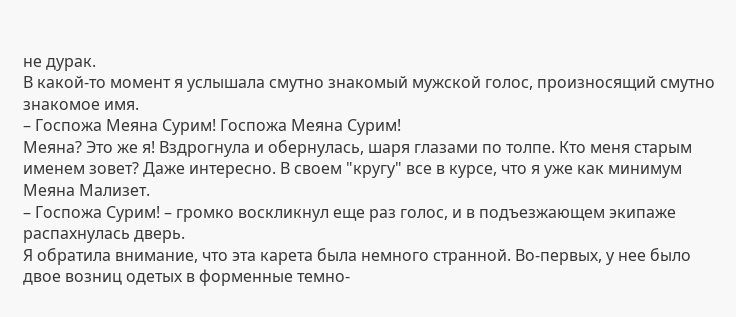не дурак.
В какой-то момент я услышала смутно знакомый мужской голос, произносящий смутно знакомое имя.
– Госпожа Меяна Сурим! Госпожа Меяна Сурим!
Меяна? Это же я! Вздрогнула и обернулась, шаря глазами по толпе. Кто меня старым именем зовет? Даже интересно. В своем "кругу" все в курсе, что я уже как минимум Меяна Мализет.
– Госпожа Сурим! – громко воскликнул еще раз голос, и в подъезжающем экипаже распахнулась дверь.
Я обратила внимание, что эта карета была немного странной. Во-первых, у нее было двое возниц одетых в форменные темно-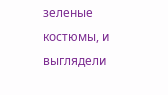зеленые костюмы, и выглядели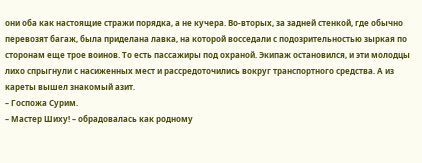они оба как настоящие стражи порядка, а не кучера. Во-вторых, за задней стенкой, где обычно перевозят багаж, была приделана лавка, на которой восседали с подозрительностью зыркая по сторонам еще трое воинов. То есть пассажиры под охраной. Экипаж остановился, и эти молодцы лихо спрыгнули с насиженных мест и рассредоточились вокруг транспортного средства. А из кареты вышел знакомый азит.
– Госпожа Сурим.
– Мастер Шиху! – обрадовалась как родному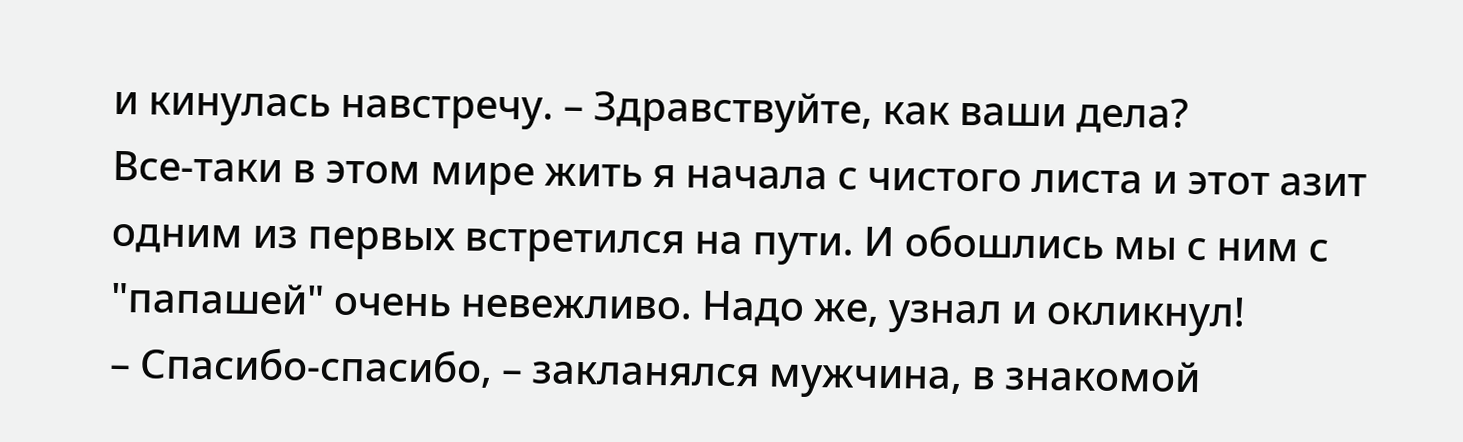и кинулась навстречу. – Здравствуйте, как ваши дела?
Все-таки в этом мире жить я начала с чистого листа и этот азит одним из первых встретился на пути. И обошлись мы с ним с "папашей" очень невежливо. Надо же, узнал и окликнул!
– Спасибо-спасибо, – закланялся мужчина, в знакомой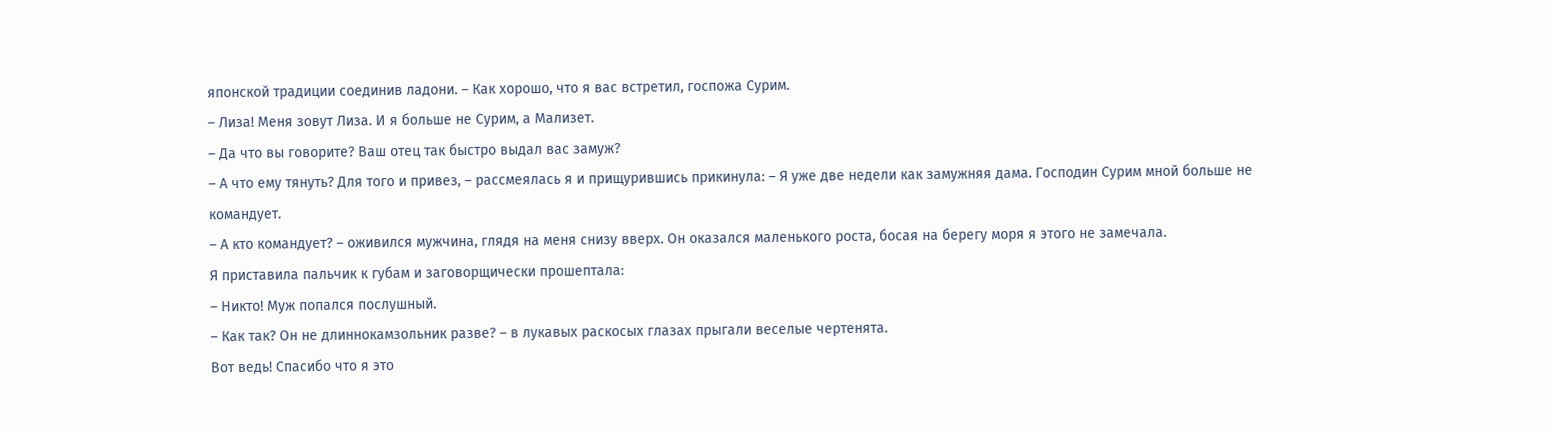японской традиции соединив ладони. – Как хорошо, что я вас встретил, госпожа Сурим.
– Лиза! Меня зовут Лиза. И я больше не Сурим, а Мализет.
– Да что вы говорите? Ваш отец так быстро выдал вас замуж?
– А что ему тянуть? Для того и привез, – рассмеялась я и прищурившись прикинула: – Я уже две недели как замужняя дама. Господин Сурим мной больше не командует.
– А кто командует? – оживился мужчина, глядя на меня снизу вверх. Он оказался маленького роста, босая на берегу моря я этого не замечала.
Я приставила пальчик к губам и заговорщически прошептала:
– Никто! Муж попался послушный.
– Как так? Он не длиннокамзольник разве? – в лукавых раскосых глазах прыгали веселые чертенята.
Вот ведь! Спасибо что я это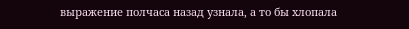выражение полчаса назад узнала, а то бы хлопала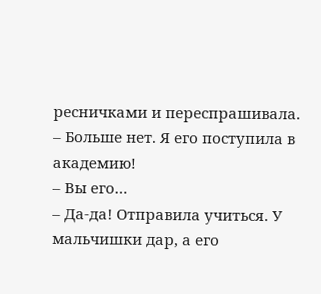ресничками и переспрашивала.
– Больше нет. Я его поступила в академию!
– Вы его…
– Да-да! Отправила учиться. У мальчишки дар, а его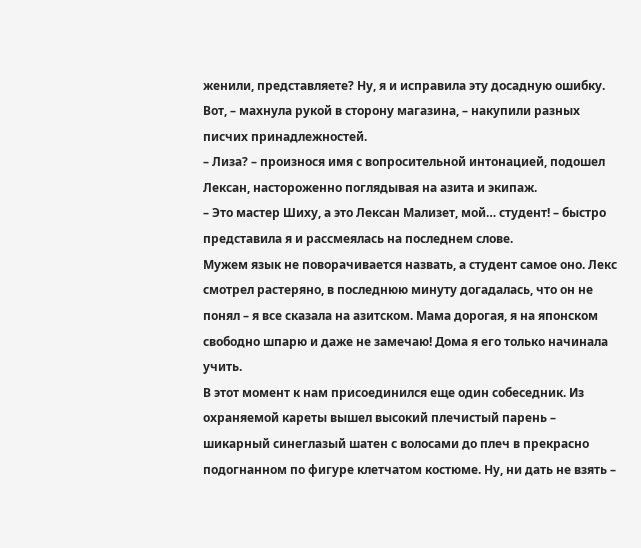женили, представляете? Ну, я и исправила эту досадную ошибку. Вот, – махнула рукой в сторону магазина, – накупили разных писчих принадлежностей.
– Лиза? – произнося имя с вопросительной интонацией, подошел Лексан, настороженно поглядывая на азита и экипаж.
– Это мастер Шиху, а это Лексан Мализет, мой… студент! – быстро представила я и рассмеялась на последнем слове.
Мужем язык не поворачивается назвать, а студент самое оно. Лекс смотрел растеряно, в последнюю минуту догадалась, что он не понял – я все сказала на азитском. Мама дорогая, я на японском свободно шпарю и даже не замечаю! Дома я его только начинала учить.
В этот момент к нам присоединился еще один собеседник. Из охраняемой кареты вышел высокий плечистый парень – шикарный синеглазый шатен с волосами до плеч в прекрасно подогнанном по фигуре клетчатом костюме. Ну, ни дать не взять –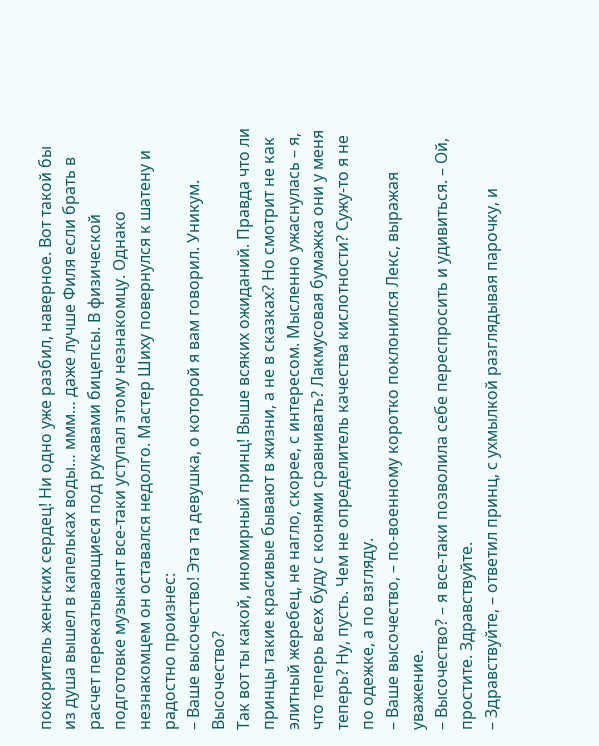покоритель женских сердец! Ни одно уже разбил, наверное. Вот такой бы из душа вышел в капельках воды… ммм… даже лучше Филя если брать в расчет перекатывающиеся под рукавами бицепсы. В физической подготовке музыкант все-таки уступал этому незнакомцу. Однако незнакомцем он оставался недолго. Мастер Шиху повернулся к шатену и радостно произнес:
– Ваше высочество! Эта та девушка, о которой я вам говорил. Уникум.
Высочество?
Так вот ты какой, иномирный принц! Выше всяких ожиданий. Правда что ли принцы такие красивые бывают в жизни, а не в сказках? Но смотрит не как элитный жеребец, не нагло, скорее, с интересом. Мысленно ужаснулась – я, что теперь всех буду с конями сравнивать? Лакмусовая бумажка они у меня теперь? Ну, пусть. Чем не определитель качества кислотности? Сужу-то я не по одежке, а по взгляду.
– Ваше высочество, – по-военному коротко поклонился Лекс, выражая уважение.
– Высочество? – я все-таки позволила себе переспросить и удивиться. – Ой, простите. Здравствуйте.
– Здравствуйте, – ответил принц, с ухмылкой разглядывая парочку, и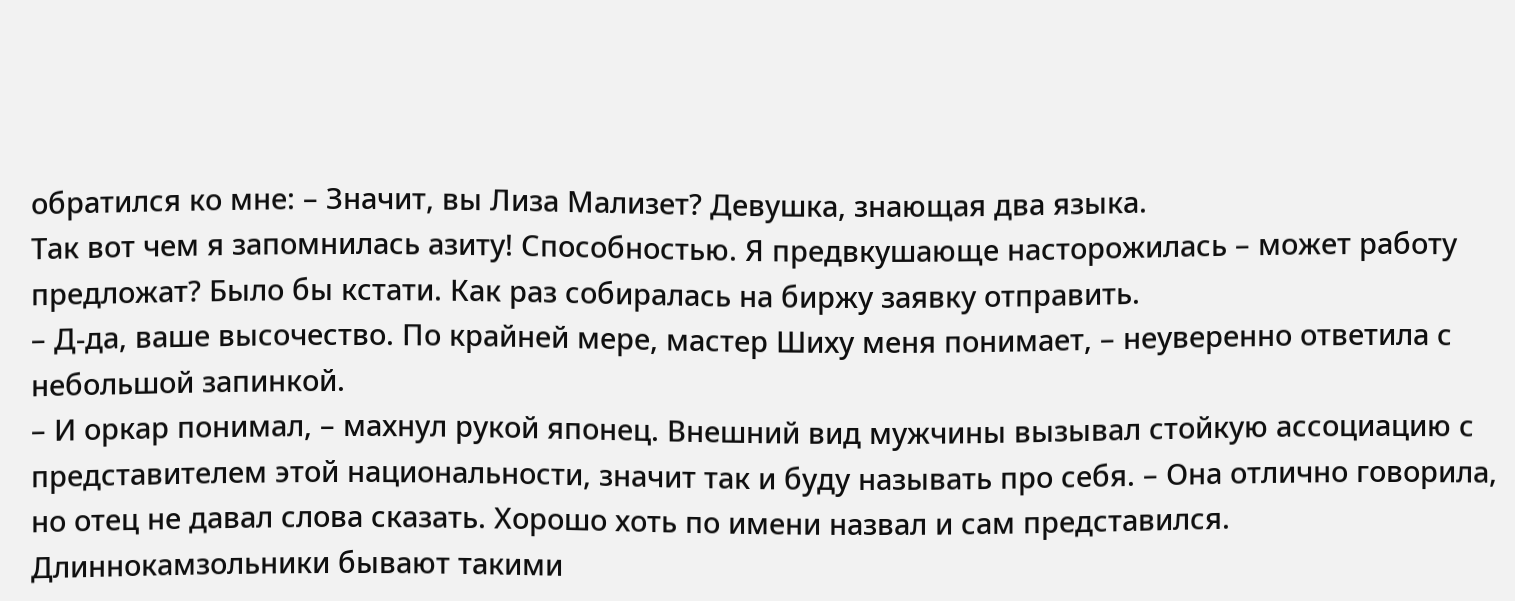обратился ко мне: – Значит, вы Лиза Мализет? Девушка, знающая два языка.
Так вот чем я запомнилась азиту! Способностью. Я предвкушающе насторожилась – может работу предложат? Было бы кстати. Как раз собиралась на биржу заявку отправить.
– Д-да, ваше высочество. По крайней мере, мастер Шиху меня понимает, – неуверенно ответила с небольшой запинкой.
– И оркар понимал, – махнул рукой японец. Внешний вид мужчины вызывал стойкую ассоциацию с представителем этой национальности, значит так и буду называть про себя. – Она отлично говорила, но отец не давал слова сказать. Хорошо хоть по имени назвал и сам представился. Длиннокамзольники бывают такими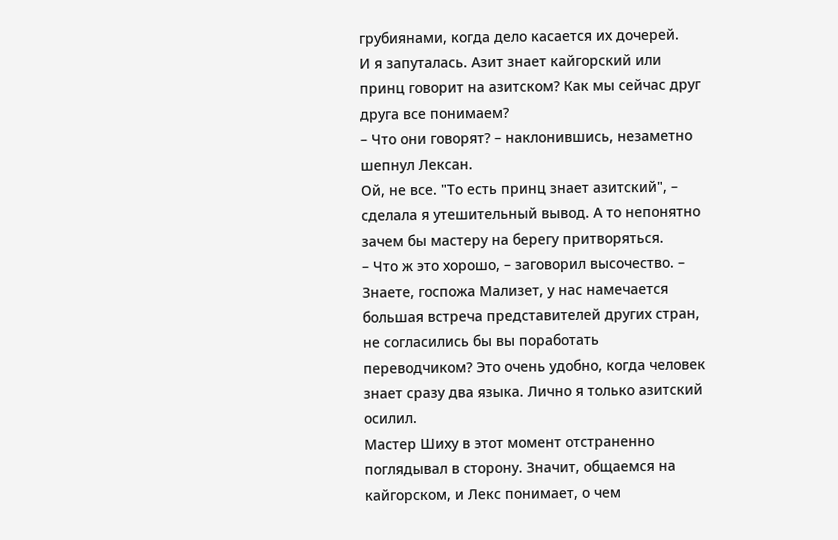грубиянами, когда дело касается их дочерей.
И я запуталась. Азит знает кайгорский или принц говорит на азитском? Как мы сейчас друг друга все понимаем?
– Что они говорят? – наклонившись, незаметно шепнул Лексан.
Ой, не все. "То есть принц знает азитский", – сделала я утешительный вывод. А то непонятно зачем бы мастеру на берегу притворяться.
– Что ж это хорошо, – заговорил высочество. – Знаете, госпожа Мализет, у нас намечается большая встреча представителей других стран, не согласились бы вы поработать переводчиком? Это очень удобно, когда человек знает сразу два языка. Лично я только азитский осилил.
Мастер Шиху в этот момент отстраненно поглядывал в сторону. Значит, общаемся на кайгорском, и Лекс понимает, о чем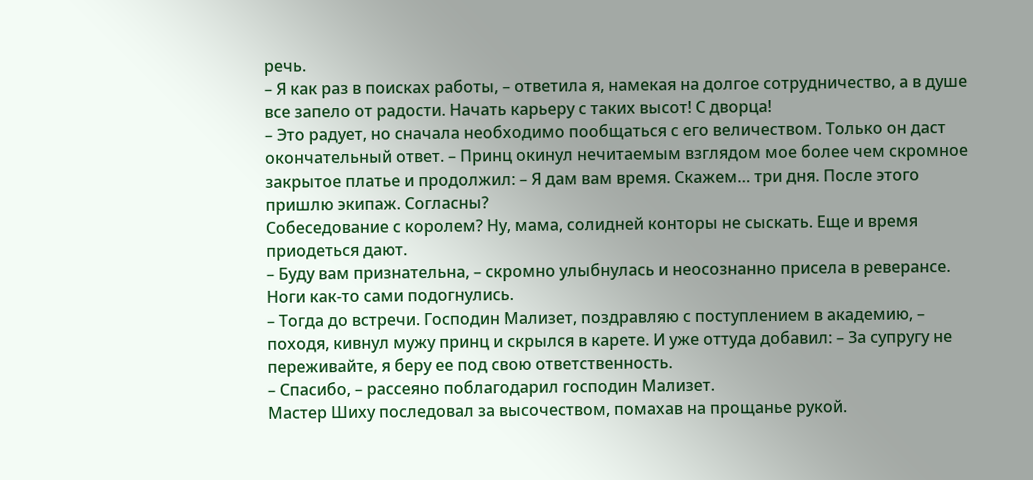речь.
– Я как раз в поисках работы, – ответила я, намекая на долгое сотрудничество, а в душе все запело от радости. Начать карьеру с таких высот! С дворца!
– Это радует, но сначала необходимо пообщаться с его величеством. Только он даст окончательный ответ. – Принц окинул нечитаемым взглядом мое более чем скромное закрытое платье и продолжил: – Я дам вам время. Скажем… три дня. После этого пришлю экипаж. Согласны?
Собеседование с королем? Ну, мама, солидней конторы не сыскать. Еще и время приодеться дают.
– Буду вам признательна, – скромно улыбнулась и неосознанно присела в реверансе. Ноги как-то сами подогнулись.
– Тогда до встречи. Господин Мализет, поздравляю с поступлением в академию, – походя, кивнул мужу принц и скрылся в карете. И уже оттуда добавил: – За супругу не переживайте, я беру ее под свою ответственность.
– Спасибо, – рассеяно поблагодарил господин Мализет.
Мастер Шиху последовал за высочеством, помахав на прощанье рукой.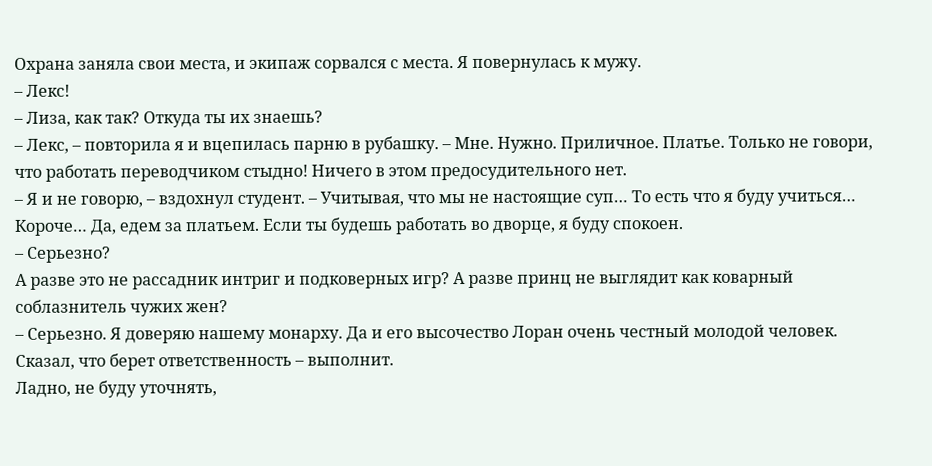Охрана заняла свои места, и экипаж сорвался с места. Я повернулась к мужу.
– Лекс!
– Лиза, как так? Откуда ты их знаешь?
– Лекс, – повторила я и вцепилась парню в рубашку. – Мне. Нужно. Приличное. Платье. Только не говори, что работать переводчиком стыдно! Ничего в этом предосудительного нет.
– Я и не говорю, – вздохнул студент. – Учитывая, что мы не настоящие суп… То есть что я буду учиться… Короче… Да, едем за платьем. Если ты будешь работать во дворце, я буду спокоен.
– Серьезно?
А разве это не рассадник интриг и подковерных игр? А разве принц не выглядит как коварный соблазнитель чужих жен?
– Серьезно. Я доверяю нашему монарху. Да и его высочество Лоран очень честный молодой человек. Сказал, что берет ответственность – выполнит.
Ладно, не буду уточнять,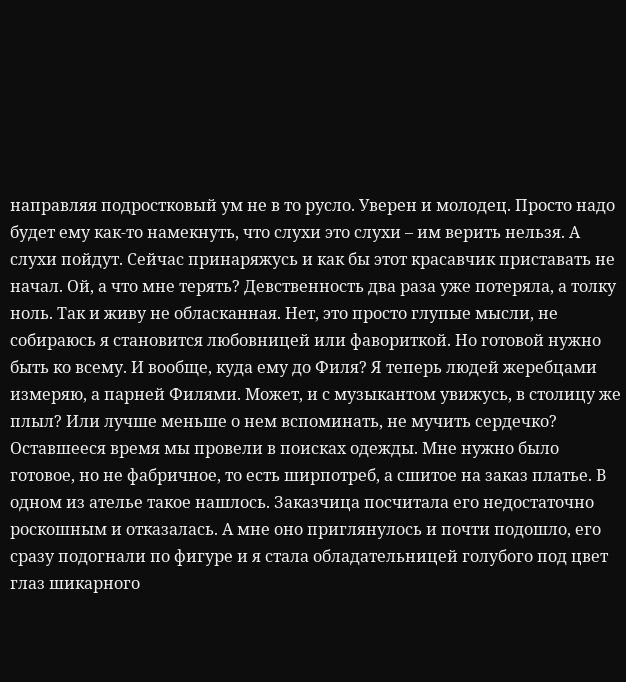направляя подростковый ум не в то русло. Уверен и молодец. Просто надо будет ему как-то намекнуть, что слухи это слухи – им верить нельзя. А слухи пойдут. Сейчас принаряжусь и как бы этот красавчик приставать не начал. Ой, а что мне терять? Девственность два раза уже потеряла, а толку ноль. Так и живу не обласканная. Нет, это просто глупые мысли, не собираюсь я становится любовницей или фавориткой. Но готовой нужно быть ко всему. И вообще, куда ему до Филя? Я теперь людей жеребцами измеряю, а парней Филями. Может, и с музыкантом увижусь, в столицу же плыл? Или лучше меньше о нем вспоминать, не мучить сердечко?
Оставшееся время мы провели в поисках одежды. Мне нужно было готовое, но не фабричное, то есть ширпотреб, а сшитое на заказ платье. В одном из ателье такое нашлось. Заказчица посчитала его недостаточно роскошным и отказалась. А мне оно приглянулось и почти подошло, его сразу подогнали по фигуре и я стала обладательницей голубого под цвет глаз шикарного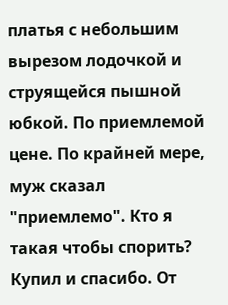платья с небольшим вырезом лодочкой и струящейся пышной юбкой. По приемлемой цене. По крайней мере, муж сказал "приемлемо". Кто я такая чтобы спорить? Купил и спасибо. От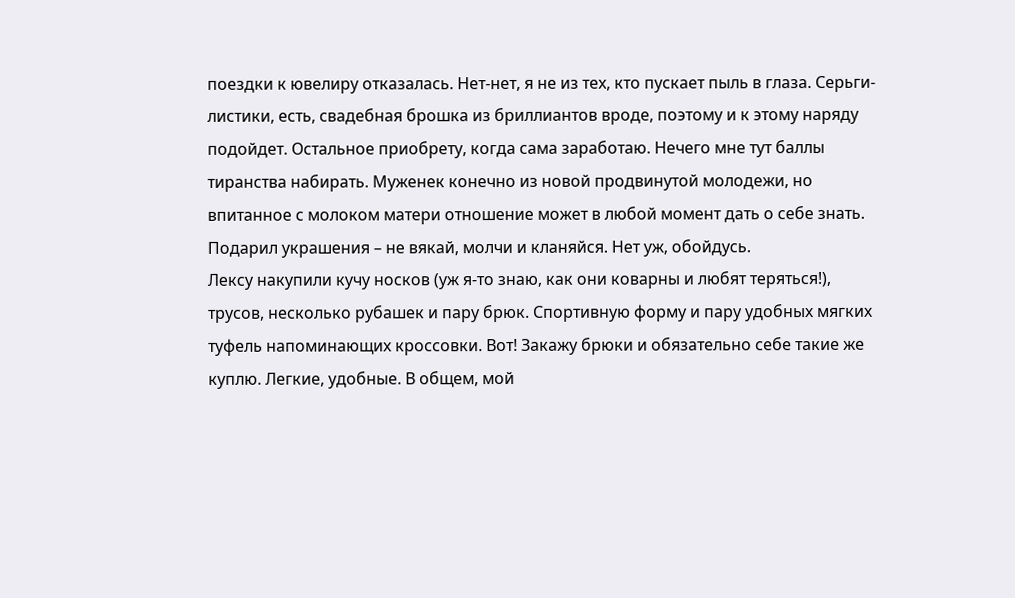поездки к ювелиру отказалась. Нет-нет, я не из тех, кто пускает пыль в глаза. Серьги-листики, есть, свадебная брошка из бриллиантов вроде, поэтому и к этому наряду подойдет. Остальное приобрету, когда сама заработаю. Нечего мне тут баллы тиранства набирать. Муженек конечно из новой продвинутой молодежи, но впитанное с молоком матери отношение может в любой момент дать о себе знать. Подарил украшения – не вякай, молчи и кланяйся. Нет уж, обойдусь.
Лексу накупили кучу носков (уж я-то знаю, как они коварны и любят теряться!), трусов, несколько рубашек и пару брюк. Спортивную форму и пару удобных мягких туфель напоминающих кроссовки. Вот! Закажу брюки и обязательно себе такие же куплю. Легкие, удобные. В общем, мой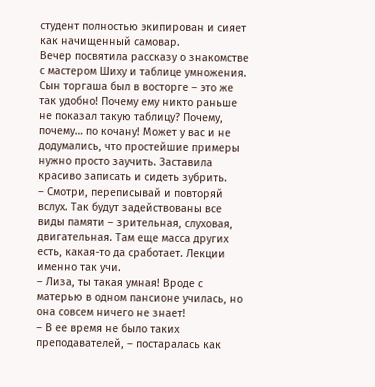студент полностью экипирован и сияет как начищенный самовар.
Вечер посвятила рассказу о знакомстве с мастером Шиху и таблице умножения. Сын торгаша был в восторге – это же так удобно! Почему ему никто раньше не показал такую таблицу? Почему, почему… по кочану! Может у вас и не додумались, что простейшие примеры нужно просто заучить. Заставила красиво записать и сидеть зубрить.
– Смотри, переписывай и повторяй вслух. Так будут задействованы все виды памяти – зрительная, слуховая, двигательная. Там еще масса других есть, какая-то да сработает. Лекции именно так учи.
– Лиза, ты такая умная! Вроде с матерью в одном пансионе училась, но она совсем ничего не знает!
– В ее время не было таких преподавателей, – постаралась как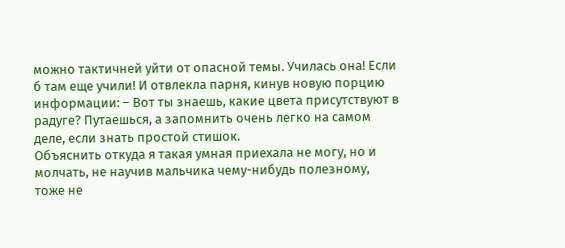можно тактичней уйти от опасной темы. Училась она! Если б там еще учили! И отвлекла парня, кинув новую порцию информации: – Вот ты знаешь, какие цвета присутствуют в радуге? Путаешься, а запомнить очень легко на самом деле, если знать простой стишок.
Объяснить откуда я такая умная приехала не могу, но и молчать, не научив мальчика чему-нибудь полезному, тоже не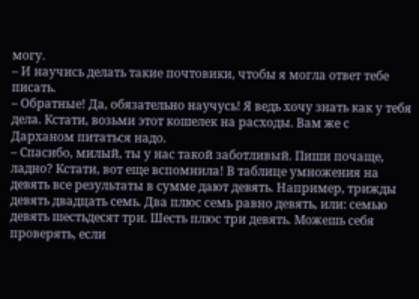могу.
– И научись делать такие почтовики, чтобы я могла ответ тебе писать.
– Обратные! Да, обязательно научусь! Я ведь хочу знать как у тебя дела. Кстати, возьми этот кошелек на расходы. Вам же с Дарханом питаться надо.
– Спасибо, милый, ты у нас такой заботливый. Пиши почаще, ладно? Кстати, вот еще вспомнила! В таблице умножения на девять все результаты в сумме дают девять. Например, трижды девять двадцать семь. Два плюс семь равно девять, или: семью девять шестьдесят три. Шесть плюс три девять. Можешь себя проверять, если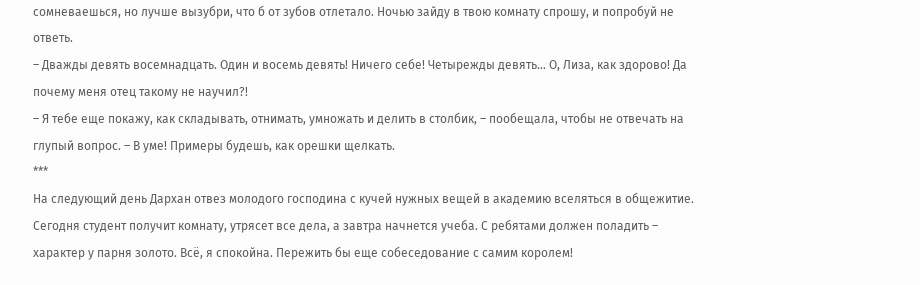сомневаешься, но лучше вызубри, что б от зубов отлетало. Ночью зайду в твою комнату спрошу, и попробуй не ответь.
– Дважды девять восемнадцать. Один и восемь девять! Ничего себе! Четырежды девять… О, Лиза, как здорово! Да почему меня отец такому не научил?!
– Я тебе еще покажу, как складывать, отнимать, умножать и делить в столбик, – пообещала, чтобы не отвечать на глупый вопрос. – В уме! Примеры будешь, как орешки щелкать.
***
На следующий день Дархан отвез молодого господина с кучей нужных вещей в академию вселяться в общежитие. Сегодня студент получит комнату, утрясет все дела, а завтра начнется учеба. С ребятами должен поладить – характер у парня золото. Всё, я спокойна. Пережить бы еще собеседование с самим королем!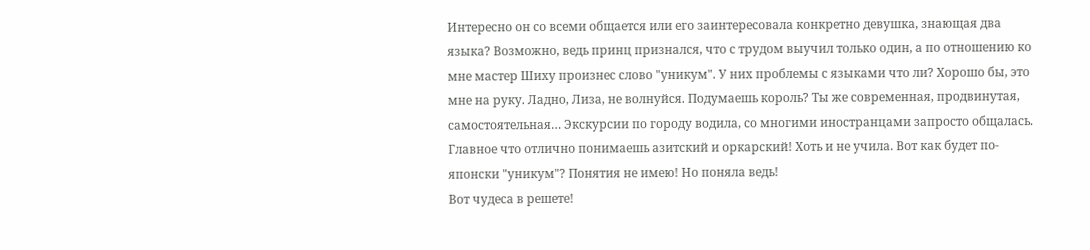Интересно он со всеми общается или его заинтересовала конкретно девушка, знающая два языка? Возможно, ведь принц признался, что с трудом выучил только один, а по отношению ко мне мастер Шиху произнес слово "уникум". У них проблемы с языками что ли? Хорошо бы, это мне на руку. Ладно, Лиза, не волнуйся. Подумаешь король? Ты же современная, продвинутая, самостоятельная… Экскурсии по городу водила, со многими иностранцами запросто общалась. Главное что отлично понимаешь азитский и оркарский! Хоть и не учила. Вот как будет по-японски "уникум"? Понятия не имею! Но поняла ведь!
Вот чудеса в решете!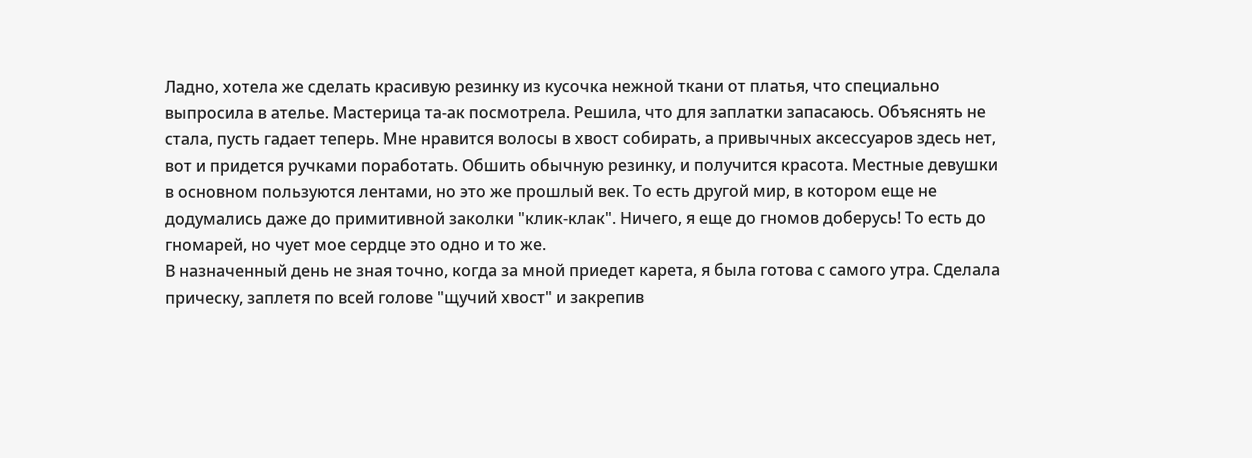Ладно, хотела же сделать красивую резинку из кусочка нежной ткани от платья, что специально выпросила в ателье. Мастерица та-ак посмотрела. Решила, что для заплатки запасаюсь. Объяснять не стала, пусть гадает теперь. Мне нравится волосы в хвост собирать, а привычных аксессуаров здесь нет, вот и придется ручками поработать. Обшить обычную резинку, и получится красота. Местные девушки в основном пользуются лентами, но это же прошлый век. То есть другой мир, в котором еще не додумались даже до примитивной заколки "клик-клак". Ничего, я еще до гномов доберусь! То есть до гномарей, но чует мое сердце это одно и то же.
В назначенный день не зная точно, когда за мной приедет карета, я была готова с самого утра. Сделала прическу, заплетя по всей голове "щучий хвост" и закрепив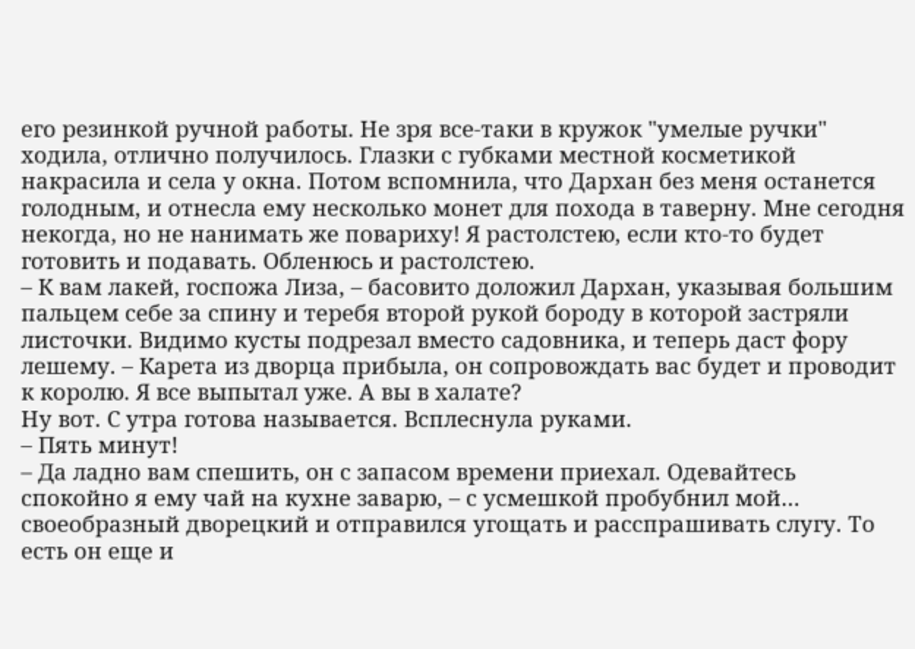его резинкой ручной работы. Не зря все-таки в кружок "умелые ручки" ходила, отлично получилось. Глазки с губками местной косметикой накрасила и села у окна. Потом вспомнила, что Дархан без меня останется голодным, и отнесла ему несколько монет для похода в таверну. Мне сегодня некогда, но не нанимать же повариху! Я растолстею, если кто-то будет готовить и подавать. Обленюсь и растолстею.
– К вам лакей, госпожа Лиза, – басовито доложил Дархан, указывая большим пальцем себе за спину и теребя второй рукой бороду в которой застряли листочки. Видимо кусты подрезал вместо садовника, и теперь даст фору лешему. – Карета из дворца прибыла, он сопровождать вас будет и проводит к королю. Я все выпытал уже. А вы в халате?
Ну вот. С утра готова называется. Всплеснула руками.
– Пять минут!
– Да ладно вам спешить, он с запасом времени приехал. Одевайтесь спокойно я ему чай на кухне заварю, – с усмешкой пробубнил мой… своеобразный дворецкий и отправился угощать и расспрашивать слугу. То есть он еще и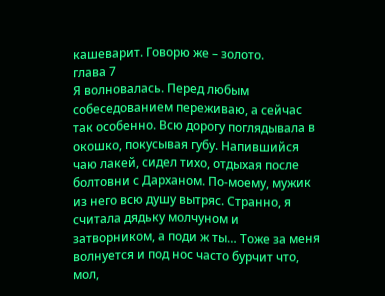кашеварит. Говорю же – золото.
глава 7
Я волновалась. Перед любым собеседованием переживаю, а сейчас так особенно. Всю дорогу поглядывала в окошко, покусывая губу. Напившийся чаю лакей, сидел тихо, отдыхая после болтовни с Дарханом. По-моему, мужик из него всю душу вытряс. Странно, я считала дядьку молчуном и затворником, а поди ж ты… Тоже за меня волнуется и под нос часто бурчит что, мол,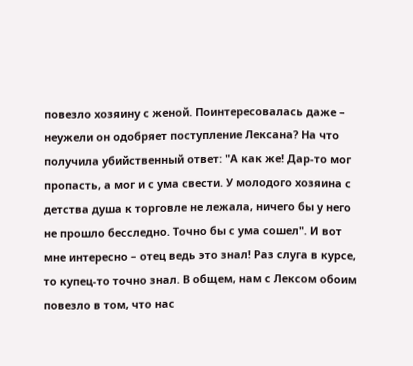повезло хозяину с женой. Поинтересовалась даже – неужели он одобряет поступление Лексана? На что получила убийственный ответ: "А как же! Дар-то мог пропасть, а мог и с ума свести. У молодого хозяина с детства душа к торговле не лежала, ничего бы у него не прошло бесследно. Точно бы с ума сошел". И вот мне интересно – отец ведь это знал! Раз слуга в курсе, то купец-то точно знал. В общем, нам с Лексом обоим повезло в том, что нас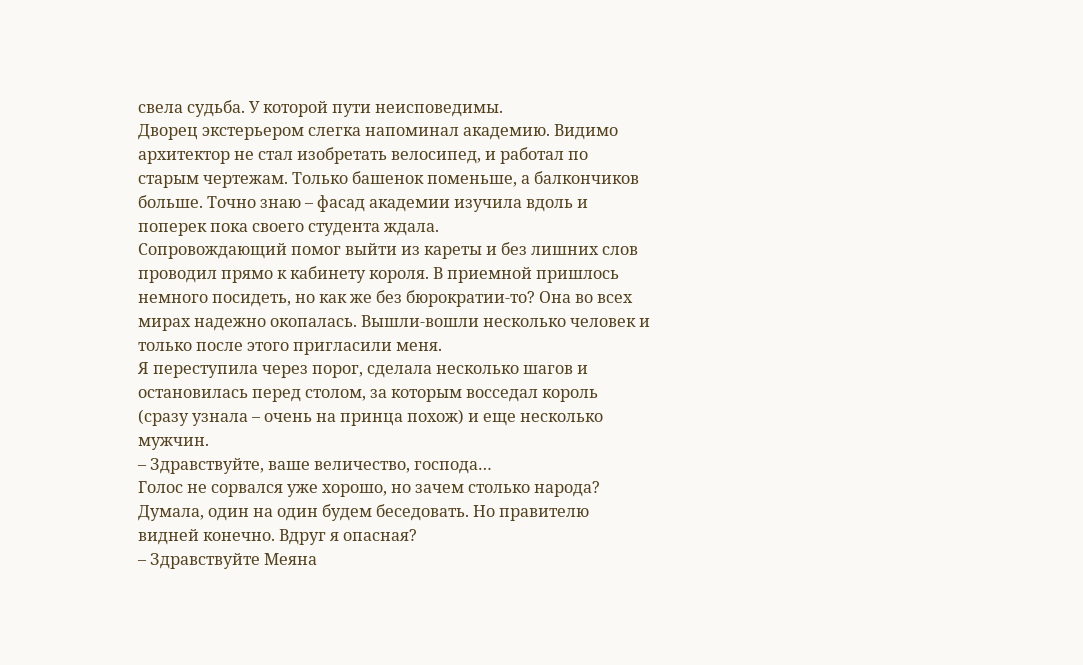свела судьба. У которой пути неисповедимы.
Дворец экстерьером слегка напоминал академию. Видимо архитектор не стал изобретать велосипед, и работал по старым чертежам. Только башенок поменьше, а балкончиков больше. Точно знаю – фасад академии изучила вдоль и поперек пока своего студента ждала.
Сопровождающий помог выйти из кареты и без лишних слов проводил прямо к кабинету короля. В приемной пришлось немного посидеть, но как же без бюрократии-то? Она во всех мирах надежно окопалась. Вышли-вошли несколько человек и только после этого пригласили меня.
Я переступила через порог, сделала несколько шагов и остановилась перед столом, за которым восседал король (сразу узнала – очень на принца похож) и еще несколько мужчин.
– Здравствуйте, ваше величество, господа…
Голос не сорвался уже хорошо, но зачем столько народа? Думала, один на один будем беседовать. Но правителю видней конечно. Вдруг я опасная?
– Здравствуйте Меяна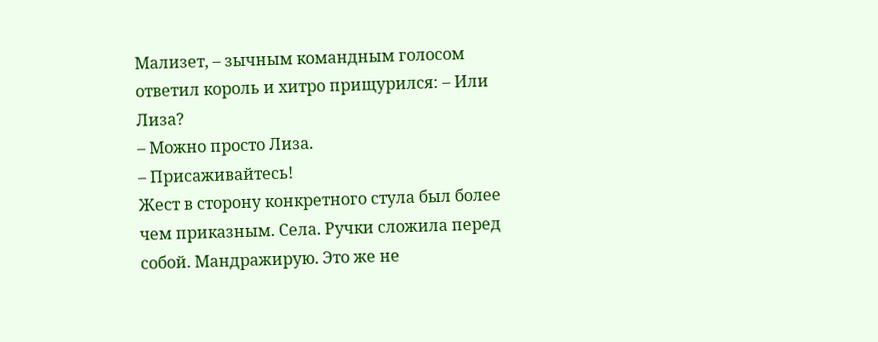Мализет, – зычным командным голосом ответил король и хитро прищурился: – Или Лиза?
– Можно просто Лиза.
– Присаживайтесь!
Жест в сторону конкретного стула был более чем приказным. Села. Ручки сложила перед собой. Мандражирую. Это же не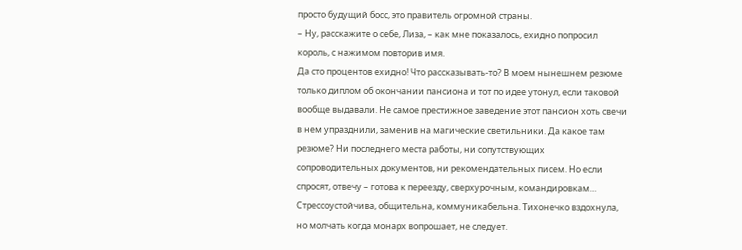просто будущий босс, это правитель огромной страны.
– Ну, расскажите о себе, Лиза, – как мне показалось, ехидно попросил король, с нажимом повторив имя.
Да сто процентов ехидно! Что рассказывать-то? В моем нынешнем резюме только диплом об окончании пансиона и тот по идее утонул, если таковой вообще выдавали. Не самое престижное заведение этот пансион хоть свечи в нем упразднили, заменив на магические светильники. Да какое там резюме? Ни последнего места работы, ни сопутствующих сопроводительных документов, ни рекомендательных писем. Но если спросят, отвечу – готова к переезду, сверхурочным, командировкам… Стрессоустойчива, общительна, коммуникабельна. Тихонечко вздохнула, но молчать когда монарх вопрошает, не следует.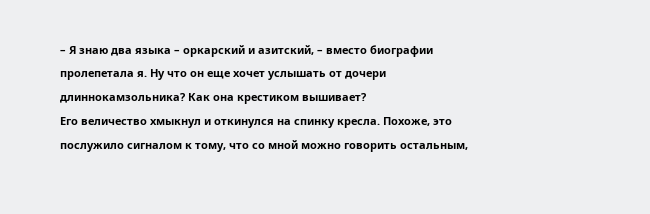– Я знаю два языка – оркарский и азитский, – вместо биографии пролепетала я. Ну что он еще хочет услышать от дочери длиннокамзольника? Как она крестиком вышивает?
Его величество хмыкнул и откинулся на спинку кресла. Похоже, это послужило сигналом к тому, что со мной можно говорить остальным,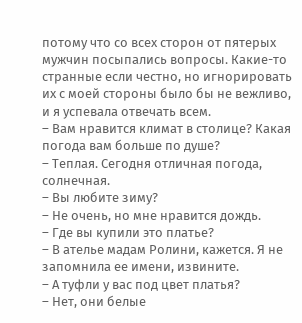потому что со всех сторон от пятерых мужчин посыпались вопросы. Какие-то странные если честно, но игнорировать их с моей стороны было бы не вежливо, и я успевала отвечать всем.
– Вам нравится климат в столице? Какая погода вам больше по душе?
– Теплая. Сегодня отличная погода, солнечная.
– Вы любите зиму?
– Не очень, но мне нравится дождь.
– Где вы купили это платье?
– В ателье мадам Ролини, кажется. Я не запомнила ее имени, извините.
– А туфли у вас под цвет платья?
– Нет, они белые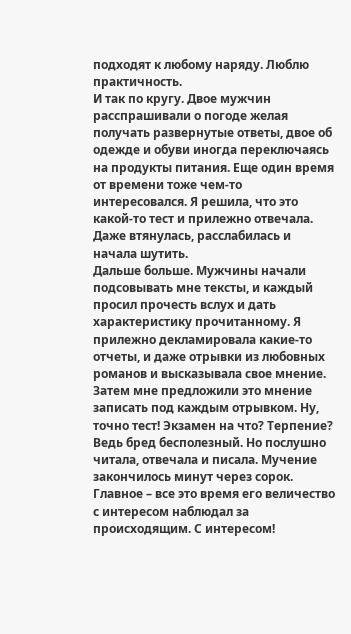подходят к любому наряду. Люблю практичность.
И так по кругу. Двое мужчин расспрашивали о погоде желая получать развернутые ответы, двое об одежде и обуви иногда переключаясь на продукты питания. Еще один время от времени тоже чем-то интересовался. Я решила, что это какой-то тест и прилежно отвечала. Даже втянулась, расслабилась и начала шутить.
Дальше больше. Мужчины начали подсовывать мне тексты, и каждый просил прочесть вслух и дать характеристику прочитанному. Я прилежно декламировала какие-то отчеты, и даже отрывки из любовных романов и высказывала свое мнение. Затем мне предложили это мнение записать под каждым отрывком. Ну, точно тест! Экзамен на что? Терпение? Ведь бред бесполезный. Но послушно читала, отвечала и писала. Мучение закончилось минут через сорок.
Главное – все это время его величество с интересом наблюдал за происходящим. С интересом!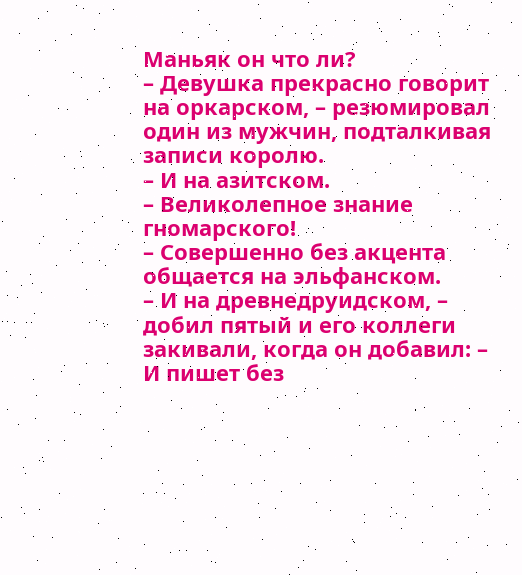Маньяк он что ли?
– Девушка прекрасно говорит на оркарском, – резюмировал один из мужчин, подталкивая записи королю.
– И на азитском.
– Великолепное знание гномарского!
– Совершенно без акцента общается на эльфанском.
– И на древнедруидском, – добил пятый и его коллеги закивали, когда он добавил: – И пишет без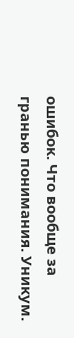ошибок. Что вообще за гранью понимания. Уникум.